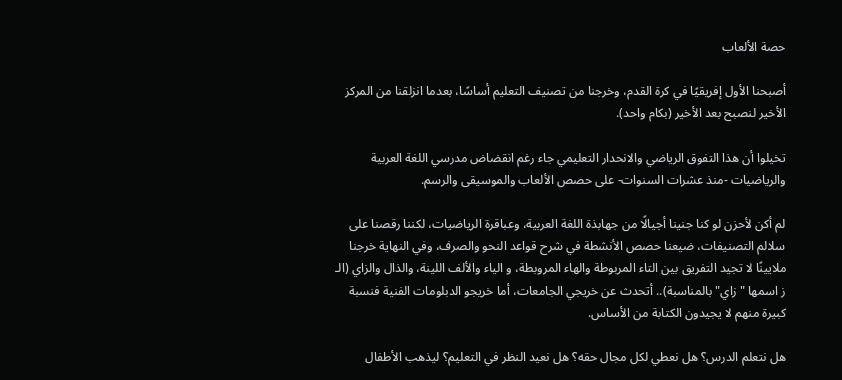حصة الألعاب

أصبحنا الأول إفريقيًا في كرة القدم، وخرجنا من تصنيف التعليم أساسًا، بعدما انزلقنا من المركز الأخير لنصبح بعد الأخير (بكام واحد).

تخيلوا أن هذا التفوق الرياضي والانحدار التعليمي جاء رغم انقضاض مدرسي اللغة العربية والرياضيات -منذ عشرات السنوات- على حصص الألعاب والموسيقى والرسم.

لم أكن لأحزن لو كنا جنينا أجيالًا من جهابذة اللغة العربية، وعباقرة الرياضيات، لكننا رقصنا على سلالم التصنيفات، ضيعنا حصص الأنشطة في شرح قواعد النحو والصرف، وفي النهاية خرجنا ملايينًا لا تجيد التفريق بين التاء المربوطة والهاء المروبطة، و الياء والألف اللينة، والذال والزاي (الـ ز اسمها "زاي" بالمناسبة).. أتحدث عن خريجي الجامعات، أما خريجو الدبلومات الفنية فنسبة كبيرة منهم لا يجيدون الكتابة من الأساس.

هل نتعلم الدرس؟ هل نعطي لكل مجال حقه؟ هل نعيد النظر في التعليم؟ ليذهب الأطفال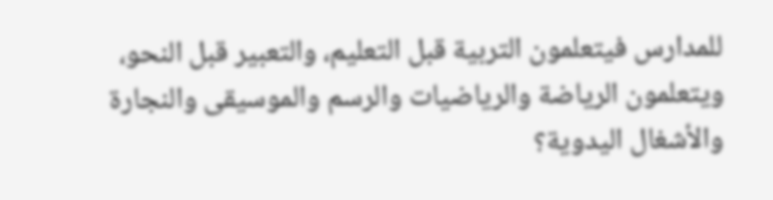للمدارس فيتعلمون التربية قبل التعليم، والتعبير قبل النحو، ويتعلمون الرياضة والرياضيات والرسم والموسيقى والنجارة والأشغال اليدوية؟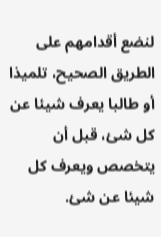لنضع أقدامهم على الطريق الصحيح، تلميذا أو طالبا يعرف شيئا عن كل شئ، قبل أن يتخصص ويعرف كل شيئا عن شئ.